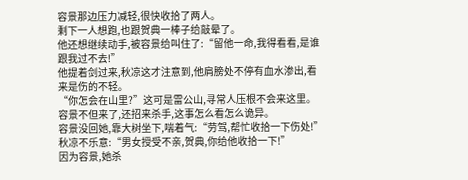容景那边压力减轻,很快收拾了两人。
剩下一人想跑,也跟贺典一棒子给敲晕了。
他还想继续动手,被容景给叫住了:“留他一命,我得看看,是谁跟我过不去!”
他提着剑过来,秋凉这才注意到,他肩膀处不停有血水渗出,看来是伤的不轻。
“你怎会在山里?”这可是雷公山,寻常人压根不会来这里。
容景不但来了,还招来杀手,这事怎么看怎么诡异。
容景没回她,靠大树坐下,喘着气:“劳驾,帮忙收拾一下伤处!”
秋凉不乐意:“男女授受不亲,贺典,你给他收拾一下!”
因为容景,她杀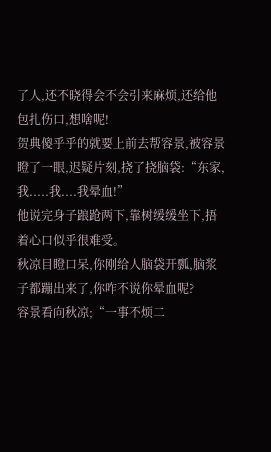了人,还不晓得会不会引来麻烦,还给他包扎伤口,想啥呢!
贺典傻乎乎的就要上前去帮容景,被容景瞪了一眼,迟疑片刻,挠了挠脑袋:“东家,我.....我....我晕血!”
他说完身子踉跄两下,靠树缓缓坐下,捂着心口似乎很难受。
秋凉目瞪口呆,你刚给人脑袋开瓢,脑浆子都蹦出来了,你咋不说你晕血呢?
容景看向秋凉;“一事不烦二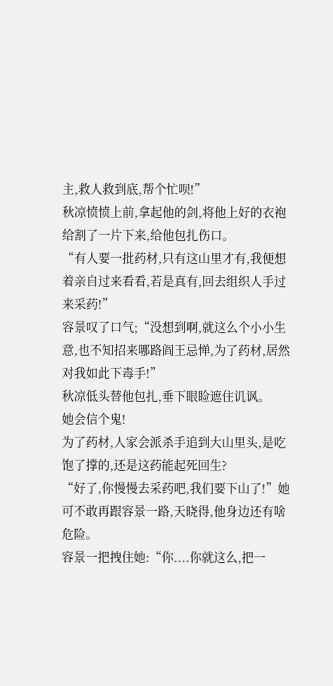主,救人救到底,帮个忙呗!”
秋凉愤愤上前,拿起他的剑,将他上好的衣袍给割了一片下来,给他包扎伤口。
“有人要一批药材,只有这山里才有,我便想着亲自过来看看,若是真有,回去组织人手过来采药!”
容景叹了口气;“没想到啊,就这么个小小生意,也不知招来哪路阎王忌惮,为了药材,居然对我如此下毒手!”
秋凉低头替他包扎,垂下眼睑遮住讥讽。
她会信个鬼!
为了药材,人家会派杀手追到大山里头,是吃饱了撑的,还是这药能起死回生?
“好了,你慢慢去采药吧,我们要下山了!”她可不敢再跟容景一路,天晓得,他身边还有啥危险。
容景一把拽住她:“你....你就这么,把一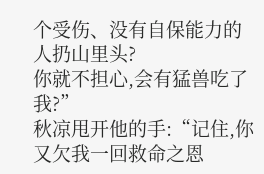个受伤、没有自保能力的人扔山里头?
你就不担心,会有猛兽吃了我?”
秋凉甩开他的手:“记住,你又欠我一回救命之恩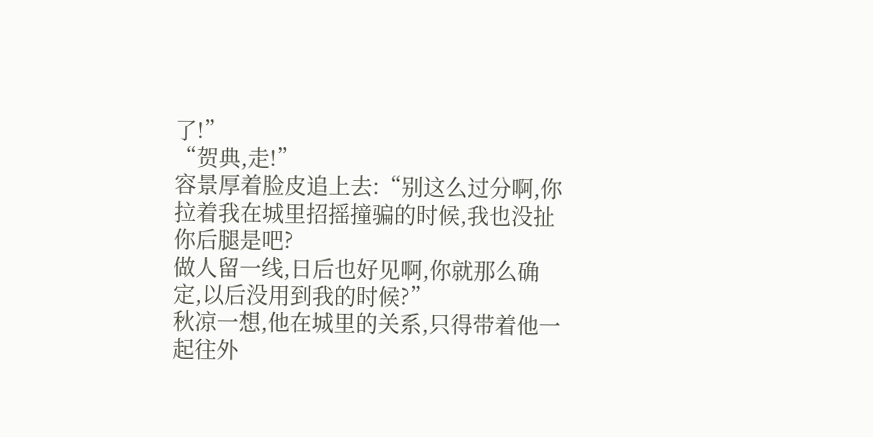了!”
“贺典,走!”
容景厚着脸皮追上去:“别这么过分啊,你拉着我在城里招摇撞骗的时候,我也没扯你后腿是吧?
做人留一线,日后也好见啊,你就那么确定,以后没用到我的时候?”
秋凉一想,他在城里的关系,只得带着他一起往外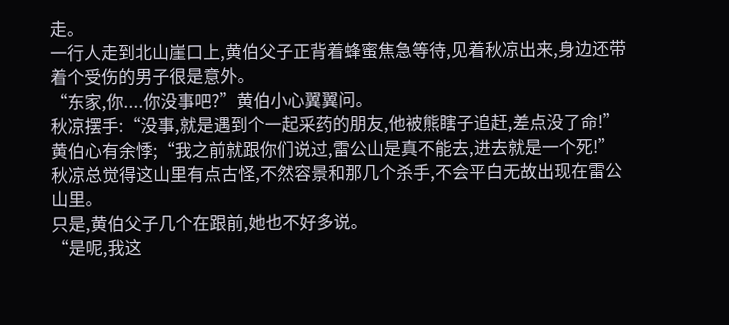走。
一行人走到北山崖口上,黄伯父子正背着蜂蜜焦急等待,见着秋凉出来,身边还带着个受伤的男子很是意外。
“东家,你....你没事吧?”黄伯小心翼翼问。
秋凉摆手:“没事,就是遇到个一起采药的朋友,他被熊瞎子追赶,差点没了命!”
黄伯心有余悸;“我之前就跟你们说过,雷公山是真不能去,进去就是一个死!”
秋凉总觉得这山里有点古怪,不然容景和那几个杀手,不会平白无故出现在雷公山里。
只是,黄伯父子几个在跟前,她也不好多说。
“是呢,我这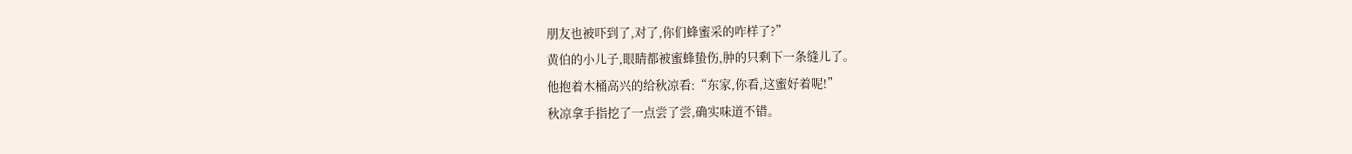朋友也被吓到了,对了,你们蜂蜜采的咋样了?”
黄伯的小儿子,眼睛都被蜜蜂蛰伤,肿的只剩下一条缝儿了。
他抱着木桶高兴的给秋凉看:“东家,你看,这蜜好着呢!”
秋凉拿手指挖了一点尝了尝,确实味道不错。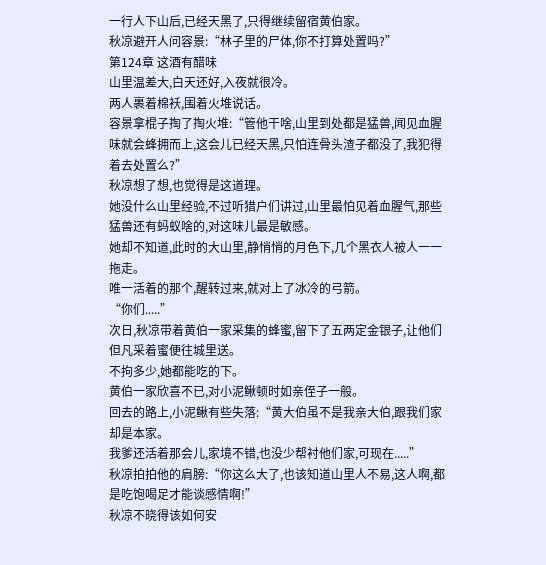一行人下山后,已经天黑了,只得继续留宿黄伯家。
秋凉避开人问容景:“林子里的尸体,你不打算处置吗?”
第124章 这酒有醋味
山里温差大,白天还好,入夜就很冷。
两人裹着棉袄,围着火堆说话。
容景拿棍子掏了掏火堆:“管他干啥,山里到处都是猛兽,闻见血腥味就会蜂拥而上,这会儿已经天黑,只怕连骨头渣子都没了,我犯得着去处置么?”
秋凉想了想,也觉得是这道理。
她没什么山里经验,不过听猎户们讲过,山里最怕见着血腥气,那些猛兽还有蚂蚁啥的,对这味儿最是敏感。
她却不知道,此时的大山里,静悄悄的月色下,几个黑衣人被人一一拖走。
唯一活着的那个,醒转过来,就对上了冰冷的弓箭。
“你们.....”
次日,秋凉带着黄伯一家采集的蜂蜜,留下了五两定金银子,让他们但凡采着蜜便往城里送。
不拘多少,她都能吃的下。
黄伯一家欣喜不已,对小泥鳅顿时如亲侄子一般。
回去的路上,小泥鳅有些失落:“黄大伯虽不是我亲大伯,跟我们家却是本家。
我爹还活着那会儿,家境不错,也没少帮衬他们家,可现在.....”
秋凉拍拍他的肩膀:“你这么大了,也该知道山里人不易,这人啊,都是吃饱喝足才能谈感情啊!”
秋凉不晓得该如何安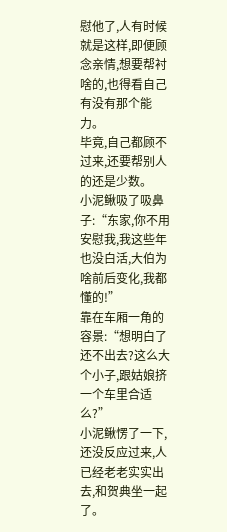慰他了,人有时候就是这样,即便顾念亲情,想要帮衬啥的,也得看自己有没有那个能力。
毕竟,自己都顾不过来,还要帮别人的还是少数。
小泥鳅吸了吸鼻子:“东家,你不用安慰我,我这些年也没白活,大伯为啥前后变化,我都懂的!”
靠在车厢一角的容景:“想明白了还不出去?这么大个小子,跟姑娘挤一个车里合适么?”
小泥鳅愣了一下,还没反应过来,人已经老老实实出去,和贺典坐一起了。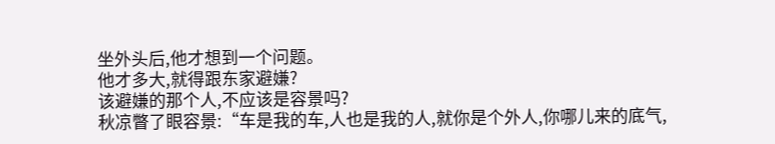坐外头后,他才想到一个问题。
他才多大,就得跟东家避嫌?
该避嫌的那个人,不应该是容景吗?
秋凉瞥了眼容景:“车是我的车,人也是我的人,就你是个外人,你哪儿来的底气,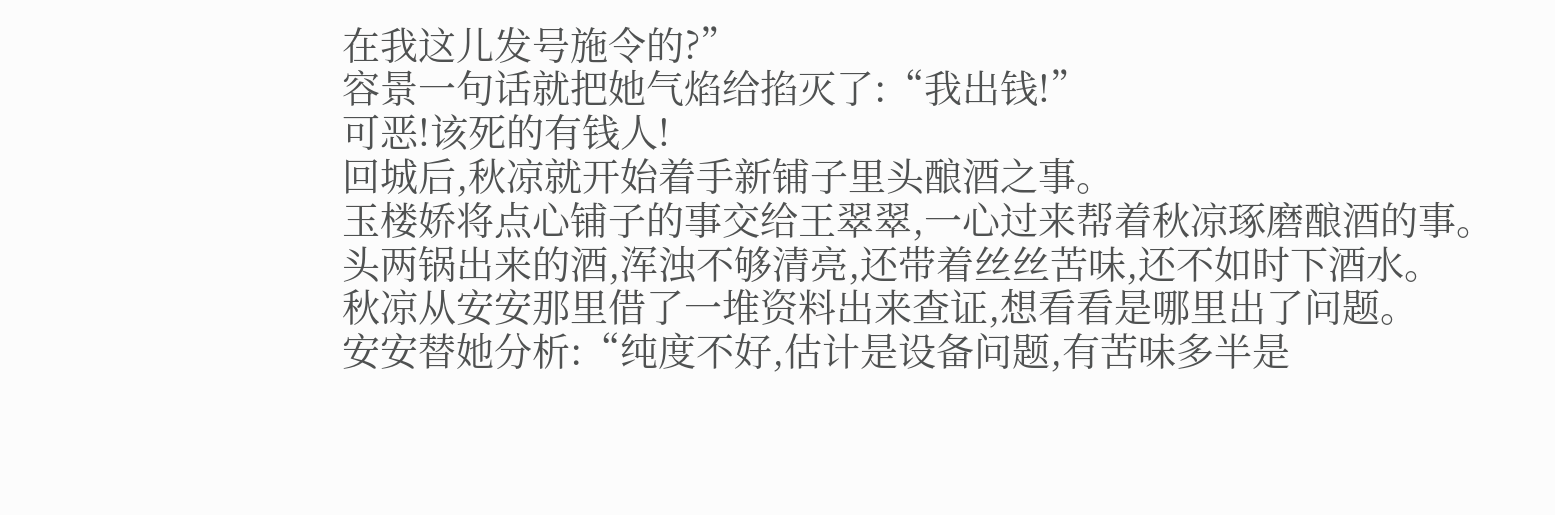在我这儿发号施令的?”
容景一句话就把她气焰给掐灭了:“我出钱!”
可恶!该死的有钱人!
回城后,秋凉就开始着手新铺子里头酿酒之事。
玉楼娇将点心铺子的事交给王翠翠,一心过来帮着秋凉琢磨酿酒的事。
头两锅出来的酒,浑浊不够清亮,还带着丝丝苦味,还不如时下酒水。
秋凉从安安那里借了一堆资料出来查证,想看看是哪里出了问题。
安安替她分析:“纯度不好,估计是设备问题,有苦味多半是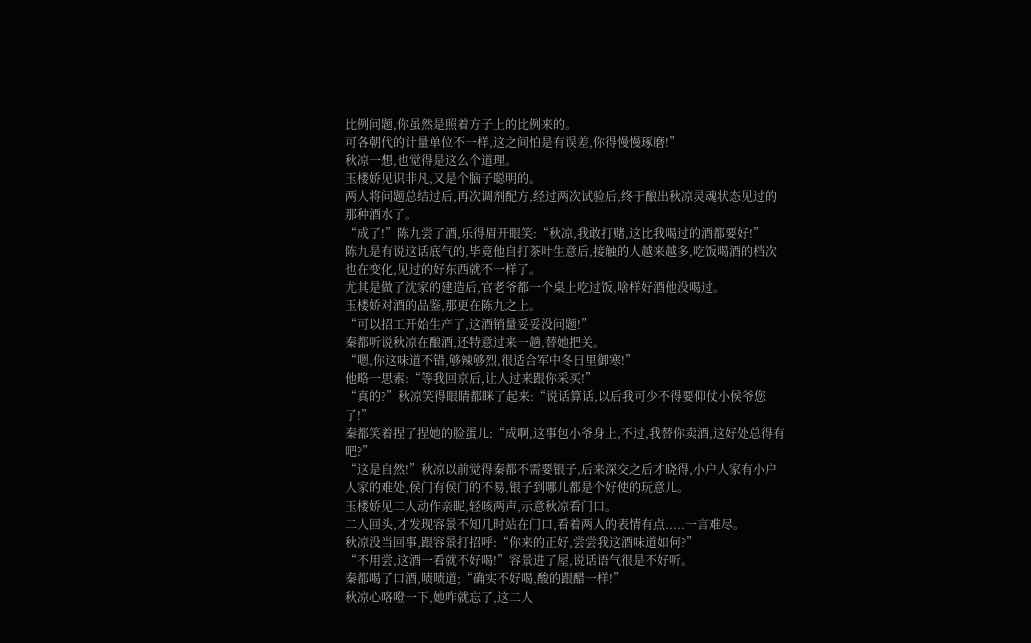比例问题,你虽然是照着方子上的比例来的。
可各朝代的计量单位不一样,这之间怕是有误差,你得慢慢琢磨!”
秋凉一想,也觉得是这么个道理。
玉楼娇见识非凡,又是个脑子聪明的。
两人将问题总结过后,再次调剂配方,经过两次试验后,终于酿出秋凉灵魂状态见过的那种酒水了。
“成了!”陈九尝了酒,乐得眉开眼笑:“秋凉,我敢打赌,这比我喝过的酒都要好!”
陈九是有说这话底气的,毕竟他自打茶叶生意后,接触的人越来越多,吃饭喝酒的档次也在变化,见过的好东西就不一样了。
尤其是做了沈家的建造后,官老爷都一个桌上吃过饭,啥样好酒他没喝过。
玉楼娇对酒的品鉴,那更在陈九之上。
“可以招工开始生产了,这酒销量妥妥没问题!”
秦都听说秋凉在酿酒,还特意过来一趟,替她把关。
“嗯,你这味道不错,够辣够烈,很适合军中冬日里御寒!”
他略一思索:“等我回京后,让人过来跟你采买!”
“真的?”秋凉笑得眼睛都眯了起来:“说话算话,以后我可少不得要仰仗小侯爷您了!”
秦都笑着捏了捏她的脸蛋儿:“成啊,这事包小爷身上,不过,我替你卖酒,这好处总得有吧?”
“这是自然!”秋凉以前觉得秦都不需要银子,后来深交之后才晓得,小户人家有小户人家的难处,侯门有侯门的不易,银子到哪儿都是个好使的玩意儿。
玉楼娇见二人动作亲昵,轻咳两声,示意秋凉看门口。
二人回头,才发现容景不知几时站在门口,看着两人的表情有点.....一言难尽。
秋凉没当回事,跟容景打招呼:“你来的正好,尝尝我这酒味道如何?”
“不用尝,这酒一看就不好喝!”容景进了屋,说话语气很是不好听。
秦都喝了口酒,啧啧道;“确实不好喝,酸的跟醋一样!”
秋凉心咯噔一下,她咋就忘了,这二人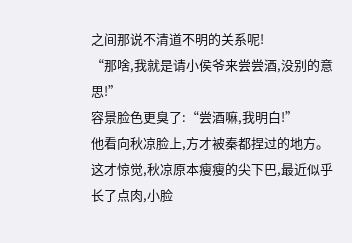之间那说不清道不明的关系呢!
“那啥,我就是请小侯爷来尝尝酒,没别的意思!”
容景脸色更臭了:“尝酒嘛,我明白!”
他看向秋凉脸上,方才被秦都捏过的地方。
这才惊觉,秋凉原本瘦瘦的尖下巴,最近似乎长了点肉,小脸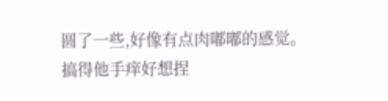圆了一些,好像有点肉嘟嘟的感觉。
搞得他手痒好想捏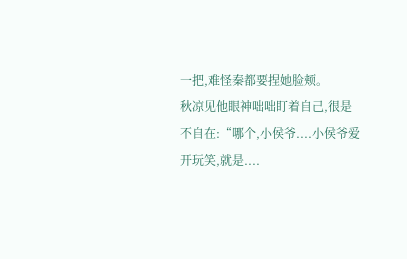一把,难怪秦都要捏她脸颊。
秋凉见他眼神咄咄盯着自己,很是不自在:“哪个,小侯爷....小侯爷爱开玩笑,就是....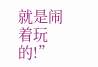就是闹着玩的!”